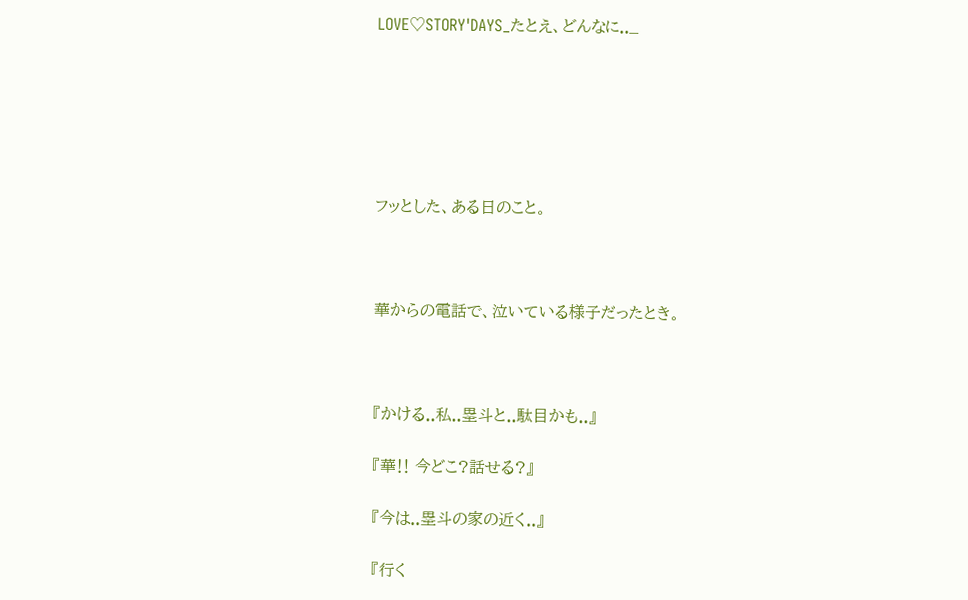LOVE♡STORY'DAYS_たとえ、どんなに.._






フッとした、ある日のこと。



華からの電話で、泣いている様子だったとき。



『かける..私..塁斗と..駄目かも..』

『華‼ 今どこ?話せる?』

『今は..塁斗の家の近く..』

『行く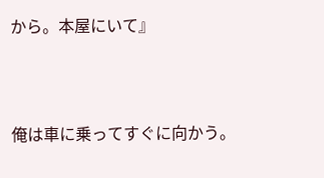から。本屋にいて』



俺は車に乗ってすぐに向かう。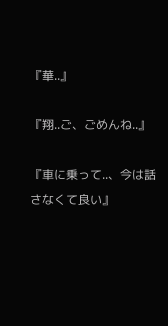『華..』

『翔..ご、ごめんね..』

『車に乗って..、今は話さなくて良い』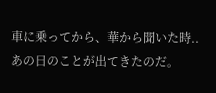車に乗ってから、華から聞いた時..
あの日のことが出てきたのだ。